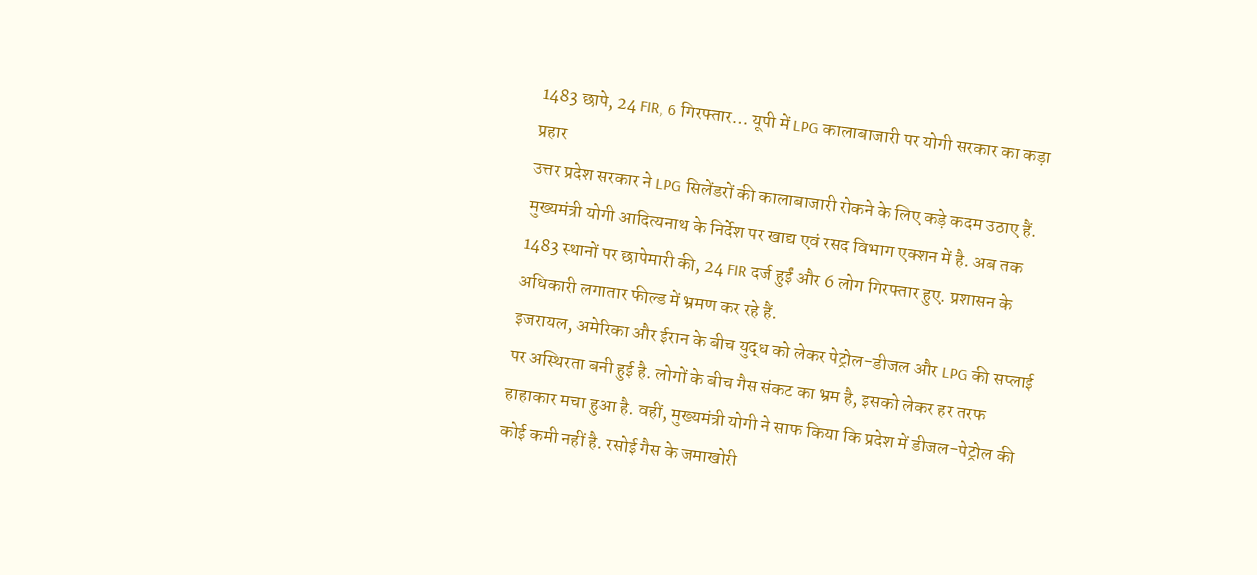1483 छापे, 24 FIR, 6 गिरफ्तार… यूपी में LPG कालाबाजारी पर योगी सरकार का कड़ा प्रहार
उत्तर प्रदेश सरकार ने LPG सिलेंडरों की कालाबाजारी रोकने के लिए कड़े कदम उठाए हैं. मुख्यमंत्री योगी आदित्यनाथ के निर्देश पर खाद्य एवं रसद विभाग एक्शन में है. अब तक 1483 स्थानों पर छापेमारी की, 24 FIR दर्ज हुईं और 6 लोग गिरफ्तार हुए. प्रशासन के अधिकारी लगातार फील्ड में भ्रमण कर रहे हैं.
इजरायल, अमेरिका और ईरान के बीच युद्ध को लेकर पेट्रोल-डीजल और LPG की सप्लाई पर अस्थिरता बनी हुई है. लोगों के बीच गैस संकट का भ्रम है, इसको लेकर हर तरफ हाहाकार मचा हुआ है. वहीं, मुख्यमंत्री योगी ने साफ किया कि प्रदेश में डीजल-पेट्रोल की कोई कमी नहीं है. रसोई गैस के जमाखोरी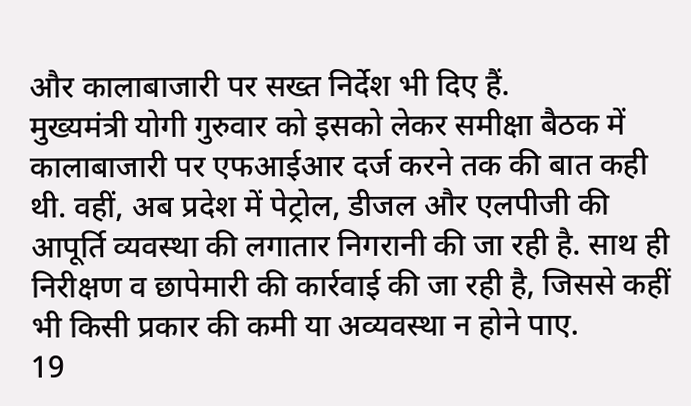और कालाबाजारी पर सख्त निर्देश भी दिए हैं.
मुख्यमंत्री योगी गुरुवार को इसको लेकर समीक्षा बैठक में कालाबाजारी पर एफआईआर दर्ज करने तक की बात कही थी. वहीं, अब प्रदेश में पेट्रोल, डीजल और एलपीजी की आपूर्ति व्यवस्था की लगातार निगरानी की जा रही है. साथ ही निरीक्षण व छापेमारी की कार्रवाई की जा रही है, जिससे कहीं भी किसी प्रकार की कमी या अव्यवस्था न होने पाए.
19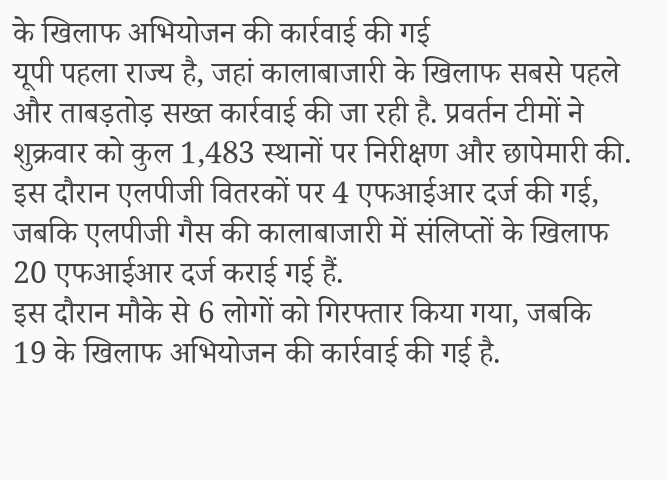के खिलाफ अभियोजन की कार्रवाई की गई
यूपी पहला राज्य है, जहां कालाबाजारी के खिलाफ सबसे पहले और ताबड़तोड़ सख्त कार्रवाई की जा रही है. प्रवर्तन टीमों ने शुक्रवार को कुल 1,483 स्थानों पर निरीक्षण और छापेमारी की. इस दौरान एलपीजी वितरकों पर 4 एफआईआर दर्ज की गई, जबकि एलपीजी गैस की कालाबाजारी में संलिप्तों के खिलाफ 20 एफआईआर दर्ज कराई गई हैं.
इस दौरान मौके से 6 लोगों को गिरफ्तार किया गया, जबकि 19 के खिलाफ अभियोजन की कार्रवाई की गई है.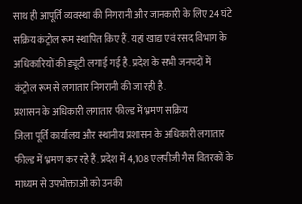साथ ही आपूर्ति व्यवस्था की निगरानी और जानकारी के लिए 24 घंटे सक्रिय कंट्रोल रूम स्थापित किए हैं. यहां खाद्य एवं रसद विभाग के अधिकारियों की ड्यूटी लगाई गई है. प्रदेश के सभी जनपदों में कंट्रोल रूम से लगातार निगरानी की जा रही है.
प्रशासन के अधिकारी लगातार फील्ड में भ्रमण सक्रिय
जिला पूर्ति कार्यालय और स्थानीय प्रशासन के अधिकारी लगातार फील्ड में भ्रमण कर रहे हैं. प्रदेश में 4,108 एलपीजी गैस वितरकों के माध्यम से उपभोक्ताओं को उनकी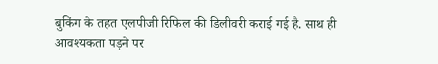बुकिंग के तहत एलपीजी रिफिल की डिलीवरी कराई गई है. साथ ही आवश्यकता पड़ने पर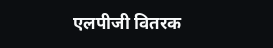एलपीजी वितरक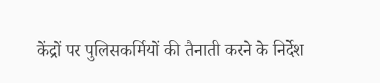केंद्रों पर पुलिसकर्मियों की तैनाती करने के निर्देश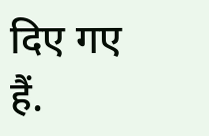दिए गए हैं.